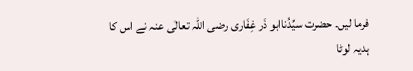فرما لیں۔ حضرت سیِّدُناابو ذَر غِفَاری رضی اللّٰہ تعالٰی عنہ نے اس کا ہدیہ لوٹا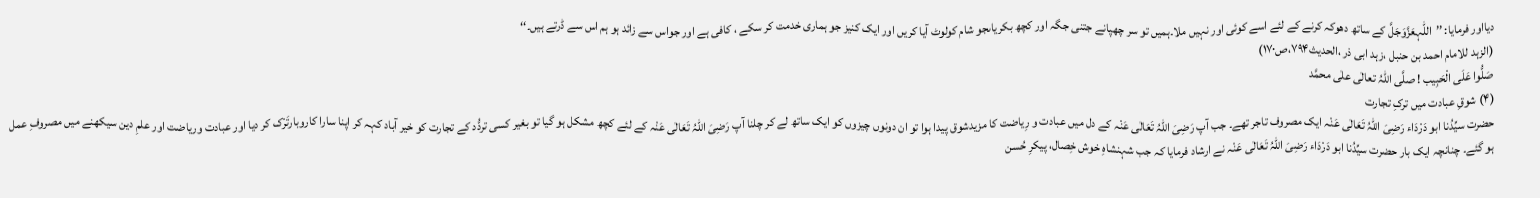دیااور فرمایا: ’’اللّٰہعَزَّوَجَلَّ کے ساتھ دھوکہ کرنے کے لئے اسے کوئی اور نہیں ملا۔ہمیں تو سر چھپانے جتنی جگہ اور کچھ بکریاںجو شام کولوٹ آیا کریں اور ایک کنیز جو ہماری خدمت کر سکے ، کافی ہے اور جواس سے زائد ہو ہم اس سے ڈرتے ہیں۔‘‘
(الزہد للامام احمد بن حنبل ،زہد ابی ذر ،الحدیث۷۹۴،ص۱۷۰)
صَلُّوا عَلَی الْحَبِیب ! صلَّی اللّٰہُ تعالٰی علٰی محمَّد
(۴) شوقِ عبادت میں ترکِ تجارت
حضرت سیِّدُنا ابو دَرْدَاء رَضِیَ اللّٰہُ تَعَالٰی عَنْہ ایک مصروف تاجر تھے۔ جب آپ رَضِیَ اللّٰہُ تَعَالٰی عَنْہ کے دل میں عبادت و رِیاضت کا مزیدشوق پیدا ہوا تو ان دونوں چیزوں کو ایک ساتھ لے کر چلنا آپ رَضِیَ اللّٰہُ تَعَالٰی عَنْہ کے لئے کچھ مشکل ہو گیا تو بغیر کسی تردُّد کے تجارت کو خیر آباد کہہ کر اپنا سارا کاروبارتَرْک کر دیا اور عبادت وریاضت اور علمِ دین سیکھنے میں مصروفِ عمل ہو گئے۔ چنانچہ ایک بار حضرت سیِّدُنا ابو دَرْدَاء رَضِیَ اللّٰہُ تَعَالٰی عَنْہ نے ارشاد فرمایا کہ جب شہنشاہِ خوش خِصال، پیکرِ حُسن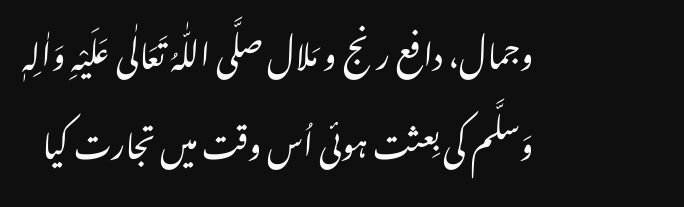وجمال، دافع رنج و مَلال صلَّی اللّٰہُ تَعَالٰی عَلَیْہِ وَاٰلِہٖ وَسلَّم کی بِعثت ہوئی اُس وقت میں تجارت کیا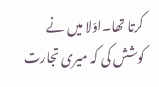کرتا تھا۔اوّلا میں نے کوشش کی کہ میری تجارت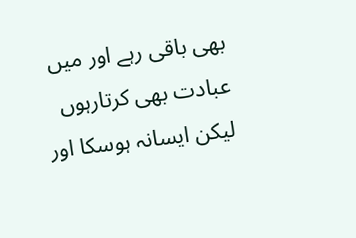بھی باقی رہے اور میں عبادت بھی کرتارہوں لیکن ایسانہ ہوسکا اور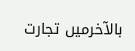بالآخرمیں تجارت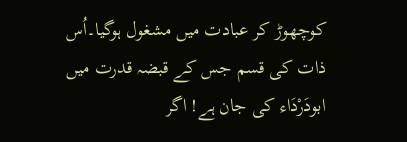کوچھوڑ کر عبادت میں مشغول ہوگیا۔اُس ذات کی قسم جس کے قبضہ قدرت میں ابودَرْدَاء کی جان ہے! اگر